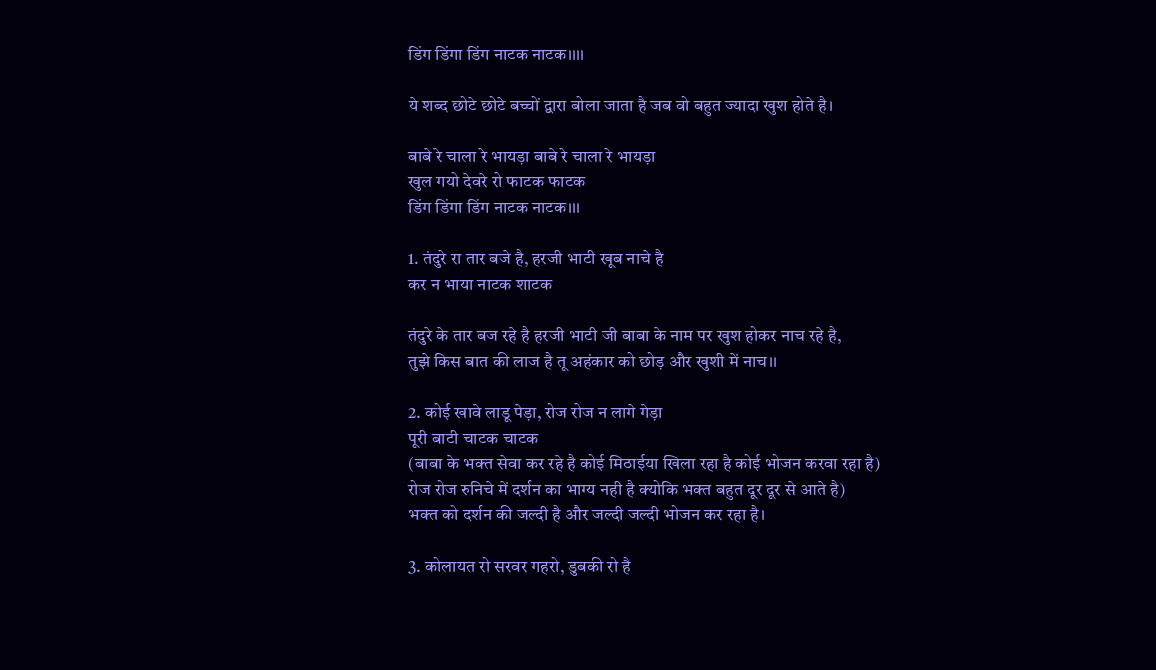डिंग डिंगा डिंग नाटक नाटक।।।।

ये शब्द छोटे छोटे बच्चों द्वारा बोला जाता है जब वो बहुत ज्यादा खुश होते है।

बाबे रे चाला रे भायड़ा बाबे रे चाला रे भायड़ा
खुल गयो देवरे रो फाटक फाटक
डिंग डिंगा डिंग नाटक नाटक।।।

1. तंदुरे रा तार बजे है, हरजी भाटी खूब नाचे है
कर न भाया नाटक शाटक

तंदुरे के तार बज रहे है हरजी भाटी जी बाबा के नाम पर खुश होकर नाच रहे है,
तुझे किस बात की लाज है तू अहंकार को छोड़ और खुशी में नाच।।

2. कोई खावे लाडू पेड़ा, रोज रोज न लागे गेड़ा
पूरी बाटी चाटक चाटक
(बाबा के भक्त सेवा कर रहे है कोई मिठाईया खिला रहा है कोई भोजन करवा रहा है)
रोज रोज रुनिचे में दर्शन का भाग्य नही है क्योकि भक्त बहुत दूर दूर से आते है)
भक्त को दर्शन की जल्दी है और जल्दी जल्दी भोजन कर रहा है।

3. कोलायत रो सरवर गहरो, डुबकी रो है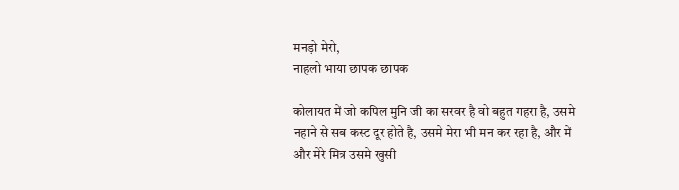मनड़ो मेरो,
नाहलो भाया छापक छापक

कोलायत में जो कपिल मुनि जी का सरवर है वो बहुत गहरा है, उसमे नहाने से सब कस्ट दूर होते है, उसमे मेरा भी मन कर रहा है, और में और मेरे मित्र उसमे खुसी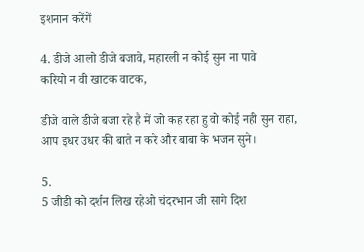इशनान करेंगें

4. डीजे आलो डीजे बजावे, महारली न कोई सुन ना पावे
करियो न वी खाटक वाटक,

डीजे वाले डीजे बजा रहे है में जो कह रहा हु वो कोई नही सुन राहा,
आप इधर उधर की बाते न करे और बाबा के भजन सुने।

5.
5 जीडी को दर्शन लिख रहेओ चंदरभान जी सागे दिश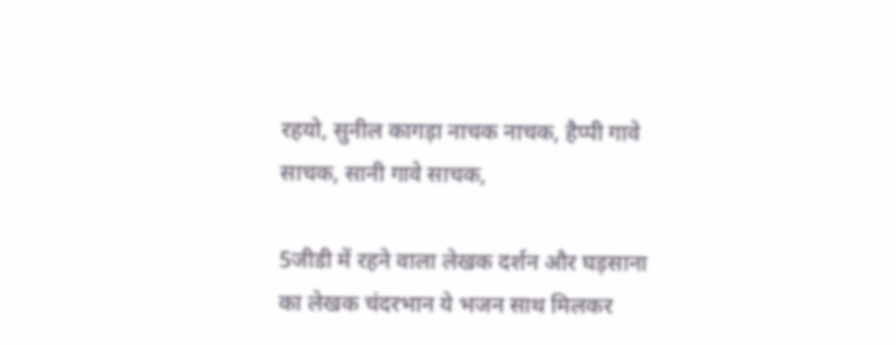रहयो, सुनील कागड़ा नाचक नाचक, हैप्पी गावे साचक, सानी गावे साचक,

5जीडी में रहने वाला लेखक दर्शन और घड़साना का लेखक चंदरभान ये भजन साथ मिलकर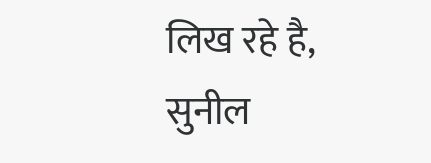लिख रहे है,
सुनील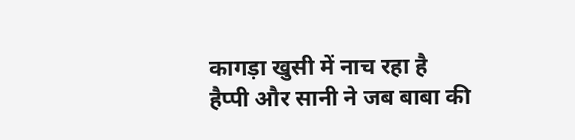कागड़ा खुसी में नाच रहा है
हैप्पी और सानी ने जब बाबा की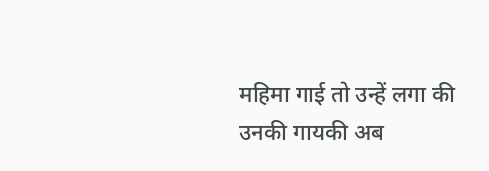महिमा गाई तो उन्हें लगा की उनकी गायकी अब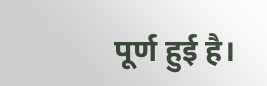पूर्ण हुई है।